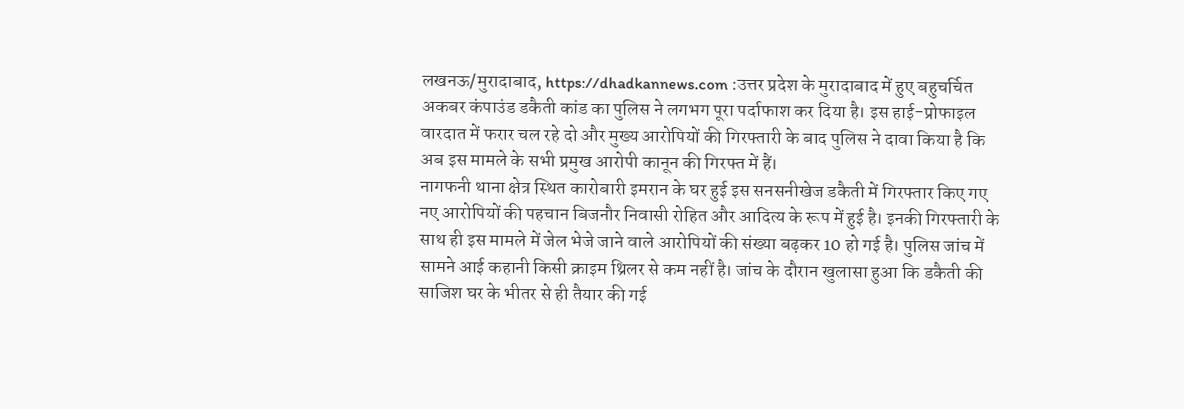लखनऊ/मुरादाबाद, https://dhadkannews.com :उत्तर प्रदेश के मुरादाबाद में हुए बहुचर्चित अकबर कंपाउंड डकैती कांड का पुलिस ने लगभग पूरा पर्दाफाश कर दिया है। इस हाई-प्रोफाइल वारदात में फरार चल रहे दो और मुख्य आरोपियों की गिरफ्तारी के बाद पुलिस ने दावा किया है कि अब इस मामले के सभी प्रमुख आरोपी कानून की गिरफ्त में हैं।
नागफनी थाना क्षेत्र स्थित कारोबारी इमरान के घर हुई इस सनसनीखेज डकैती में गिरफ्तार किए गए नए आरोपियों की पहचान बिजनौर निवासी रोहित और आदित्य के रूप में हुई है। इनकी गिरफ्तारी के साथ ही इस मामले में जेल भेजे जाने वाले आरोपियों की संख्या बढ़कर 10 हो गई है। पुलिस जांच में सामने आई कहानी किसी क्राइम थ्रिलर से कम नहीं है। जांच के दौरान खुलासा हुआ कि डकैती की साजिश घर के भीतर से ही तैयार की गई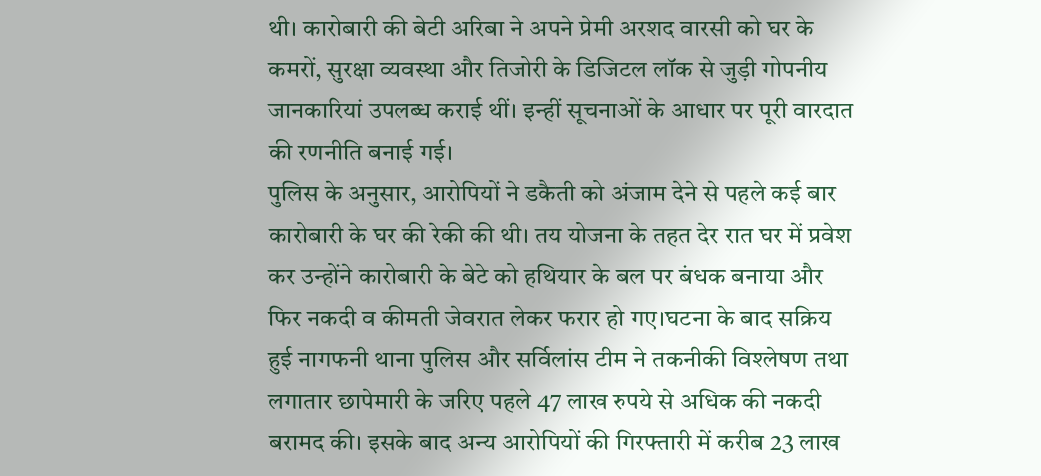थी। कारोबारी की बेटी अरिबा ने अपने प्रेमी अरशद वारसी को घर के कमरों, सुरक्षा व्यवस्था और तिजोरी के डिजिटल लॉक से जुड़ी गोपनीय जानकारियां उपलब्ध कराई थीं। इन्हीं सूचनाओं के आधार पर पूरी वारदात की रणनीति बनाई गई।
पुलिस के अनुसार, आरोपियों ने डकैती को अंजाम देने से पहले कई बार कारोबारी के घर की रेकी की थी। तय योजना के तहत देर रात घर में प्रवेश कर उन्होंने कारोबारी के बेटे को हथियार के बल पर बंधक बनाया और फिर नकदी व कीमती जेवरात लेकर फरार हो गए।घटना के बाद सक्रिय हुई नागफनी थाना पुलिस और सर्विलांस टीम ने तकनीकी विश्लेषण तथा लगातार छापेमारी के जरिए पहले 47 लाख रुपये से अधिक की नकदी बरामद की। इसके बाद अन्य आरोपियों की गिरफ्तारी में करीब 23 लाख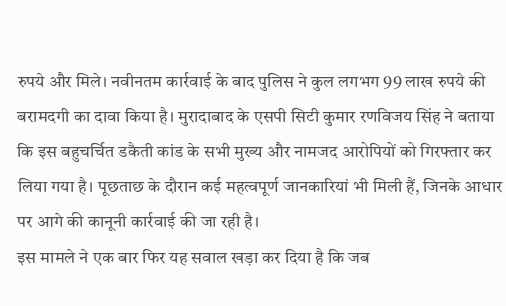रुपये और मिले। नवीनतम कार्रवाई के बाद पुलिस ने कुल लगभग 99 लाख रुपये की बरामदगी का दावा किया है। मुरादाबाद के एसपी सिटी कुमार रणविजय सिंह ने बताया कि इस बहुचर्चित डकैती कांड के सभी मुख्य और नामजद आरोपियों को गिरफ्तार कर लिया गया है। पूछताछ के दौरान कई महत्वपूर्ण जानकारियां भी मिली हैं, जिनके आधार पर आगे की कानूनी कार्रवाई की जा रही है।
इस मामले ने एक बार फिर यह सवाल खड़ा कर दिया है कि जब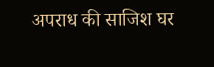अपराध की साजिश घर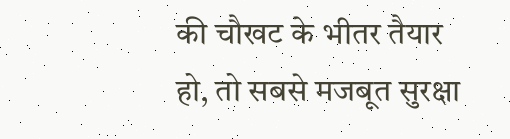की चौखट के भीतर तैयार हो, तो सबसे मजबूत सुरक्षा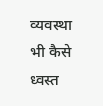व्यवस्था भी कैसे ध्वस्त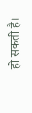हो सकती है।